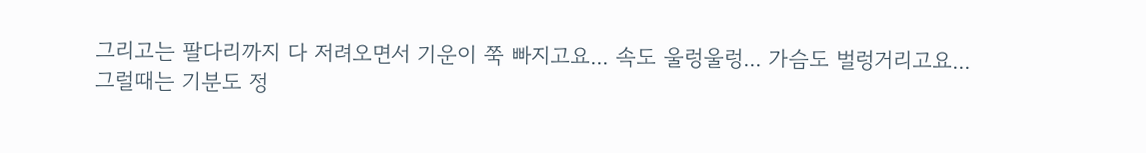그리고는 팔다리까지 다 저려오면서 기운이 쭉 빠지고요... 속도 울렁울렁... 가슴도 벌렁거리고요...
그럴때는 기분도 정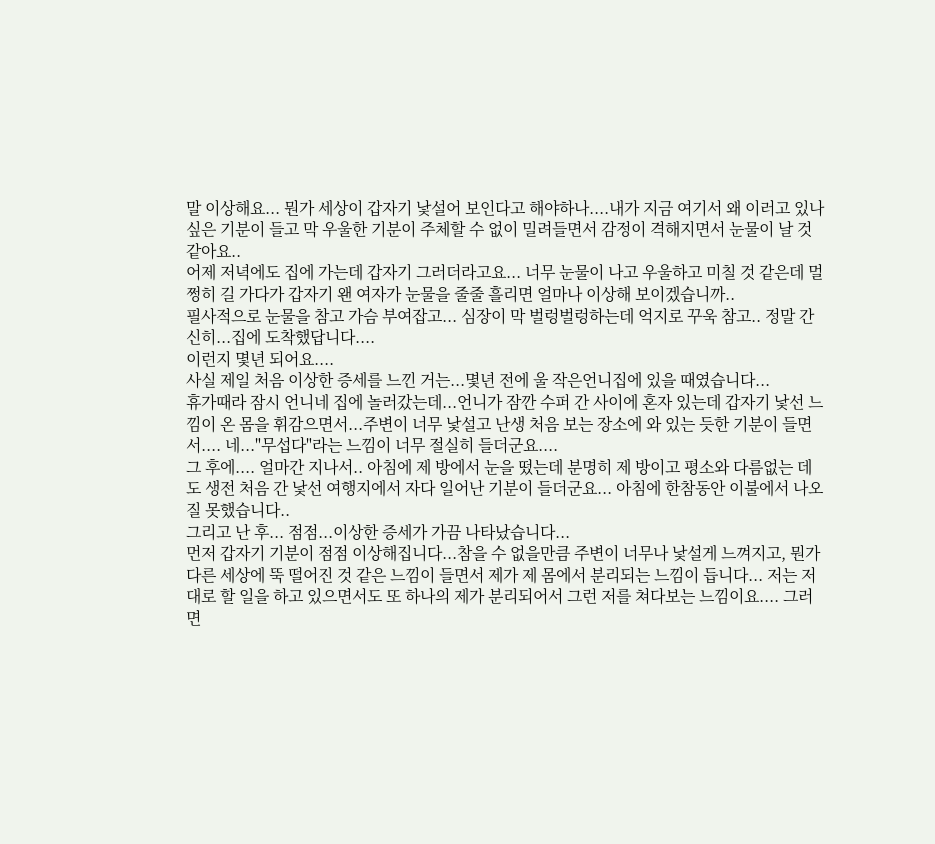말 이상해요... 뭔가 세상이 갑자기 낯설어 보인다고 해야하나....내가 지금 여기서 왜 이러고 있나 싶은 기분이 들고 막 우울한 기분이 주체할 수 없이 밀려들면서 감정이 격해지면서 눈물이 날 것 같아요..
어제 저녁에도 집에 가는데 갑자기 그러더라고요... 너무 눈물이 나고 우울하고 미칠 것 같은데 멀쩡히 길 가다가 갑자기 왠 여자가 눈물을 줄줄 흘리면 얼마나 이상해 보이겠습니까..
필사적으로 눈물을 참고 가슴 부여잡고... 심장이 막 벌렁벌렁하는데 억지로 꾸욱 참고.. 정말 간신히...집에 도착했답니다....
이런지 몇년 되어요....
사실 제일 처음 이상한 증세를 느낀 거는...몇년 전에 울 작은언니집에 있을 때였습니다...
휴가때라 잠시 언니네 집에 놀러갔는데...언니가 잠깐 수퍼 간 사이에 혼자 있는데 갑자기 낯선 느낌이 온 몸을 휘감으면서...주변이 너무 낯설고 난생 처음 보는 장소에 와 있는 듯한 기분이 들면서.... 네..."무섭다"라는 느낌이 너무 절실히 들더군요....
그 후에.... 얼마간 지나서.. 아침에 제 방에서 눈을 떴는데 분명히 제 방이고 평소와 다름없는 데도 생전 처음 간 낯선 여행지에서 자다 일어난 기분이 들더군요... 아침에 한참동안 이불에서 나오질 못했습니다..
그리고 난 후... 점점...이상한 증세가 가끔 나타났습니다...
먼저 갑자기 기분이 점점 이상해집니다...참을 수 없을만큼 주변이 너무나 낯설게 느껴지고, 뭔가 다른 세상에 뚝 떨어진 것 같은 느낌이 들면서 제가 제 몸에서 분리되는 느낌이 듭니다... 저는 저대로 할 일을 하고 있으면서도 또 하나의 제가 분리되어서 그런 저를 쳐다보는 느낌이요.... 그러면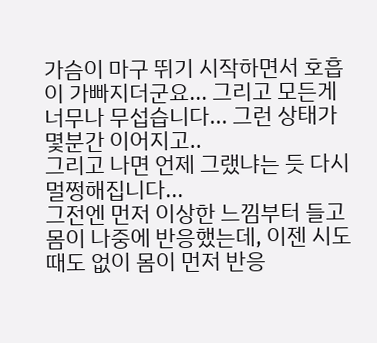가슴이 마구 뛰기 시작하면서 호흡이 가빠지더군요... 그리고 모든게 너무나 무섭습니다... 그런 상태가 몇분간 이어지고..
그리고 나면 언제 그랬냐는 듯 다시 멀쩡해집니다...
그전엔 먼저 이상한 느낌부터 들고 몸이 나중에 반응했는데, 이젠 시도 때도 없이 몸이 먼저 반응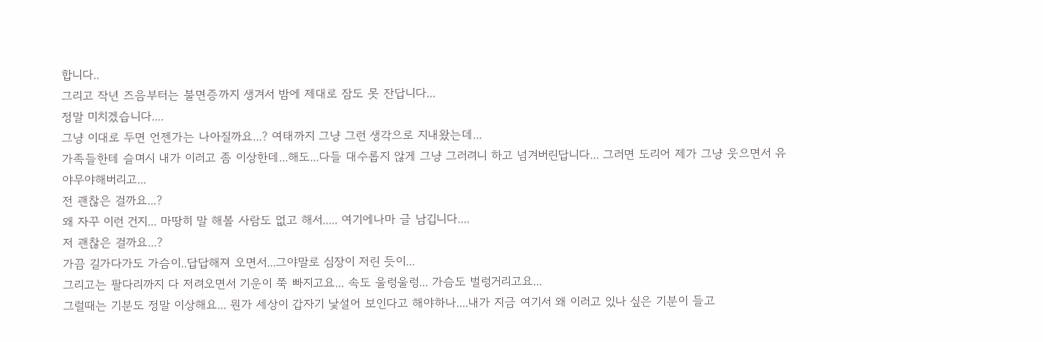합니다..
그리고 작년 즈음부터는 불면증까지 생겨서 밤에 제대로 잠도 못 잔답니다...
정말 미치겠습니다....
그냥 이대로 두면 언젠가는 나아질까요...? 여태까지 그냥 그런 생각으로 지내왔는데...
가족들한테 슬며시 내가 이러고 좀 이상한데...해도...다들 대수롭지 않게 그냥 그러려니 하고 넘겨버린답니다... 그러면 도리어 제가 그냥 웃으면서 유야무야해버리고...
전 괜찮은 걸까요...?
왜 자꾸 이런 건지... 마땅히 말 해볼 사람도 없고 해서..... 여기에나마 글 남깁니다....
저 괜찮은 걸까요...?
가끔 길가다가도 가슴이..답답해져 오면서...그야말로 심장이 저린 듯이...
그리고는 팔다리까지 다 저려오면서 기운이 쭉 빠지고요... 속도 울렁울렁... 가슴도 벌렁거리고요...
그럴때는 기분도 정말 이상해요... 뭔가 세상이 갑자기 낯설어 보인다고 해야하나....내가 지금 여기서 왜 이러고 있나 싶은 기분이 들고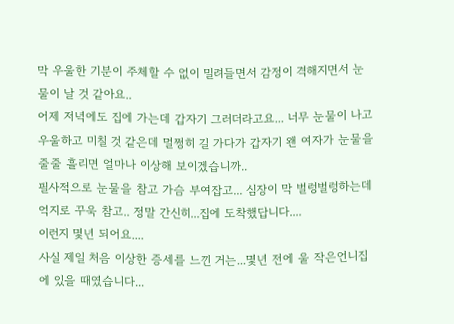막 우울한 기분이 주체할 수 없이 밀려들면서 감정이 격해지면서 눈물이 날 것 같아요..
어제 저녁에도 집에 가는데 갑자기 그러더라고요... 너무 눈물이 나고 우울하고 미칠 것 같은데 멀쩡히 길 가다가 갑자기 왠 여자가 눈물을 줄줄 흘리면 얼마나 이상해 보이겠습니까..
필사적으로 눈물을 참고 가슴 부여잡고... 심장이 막 벌렁벌렁하는데 억지로 꾸욱 참고.. 정말 간신히...집에 도착했답니다....
이런지 몇년 되어요....
사실 제일 처음 이상한 증세를 느낀 거는...몇년 전에 울 작은언니집에 있을 때였습니다...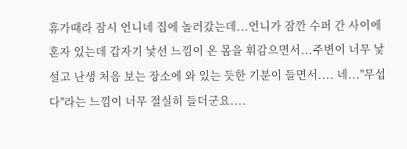휴가때라 잠시 언니네 집에 놀러갔는데...언니가 잠깐 수퍼 간 사이에 혼자 있는데 갑자기 낯선 느낌이 온 몸을 휘감으면서...주변이 너무 낯설고 난생 처음 보는 장소에 와 있는 듯한 기분이 들면서.... 네..."무섭다"라는 느낌이 너무 절실히 들더군요....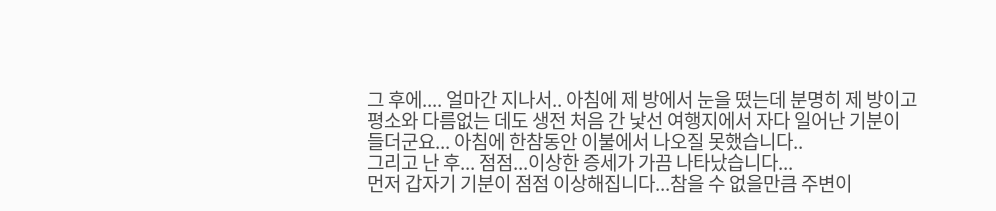그 후에.... 얼마간 지나서.. 아침에 제 방에서 눈을 떴는데 분명히 제 방이고 평소와 다름없는 데도 생전 처음 간 낯선 여행지에서 자다 일어난 기분이 들더군요... 아침에 한참동안 이불에서 나오질 못했습니다..
그리고 난 후... 점점...이상한 증세가 가끔 나타났습니다...
먼저 갑자기 기분이 점점 이상해집니다...참을 수 없을만큼 주변이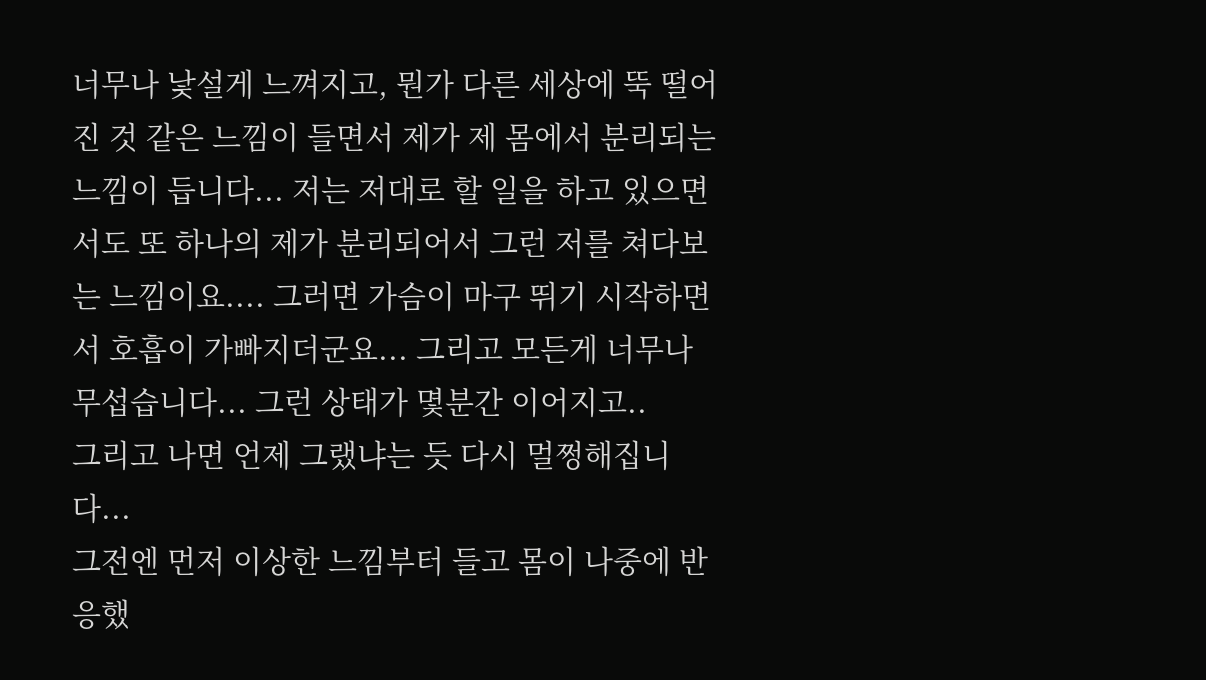너무나 낯설게 느껴지고, 뭔가 다른 세상에 뚝 떨어진 것 같은 느낌이 들면서 제가 제 몸에서 분리되는 느낌이 듭니다... 저는 저대로 할 일을 하고 있으면서도 또 하나의 제가 분리되어서 그런 저를 쳐다보는 느낌이요.... 그러면 가슴이 마구 뛰기 시작하면서 호흡이 가빠지더군요... 그리고 모든게 너무나 무섭습니다... 그런 상태가 몇분간 이어지고..
그리고 나면 언제 그랬냐는 듯 다시 멀쩡해집니다...
그전엔 먼저 이상한 느낌부터 들고 몸이 나중에 반응했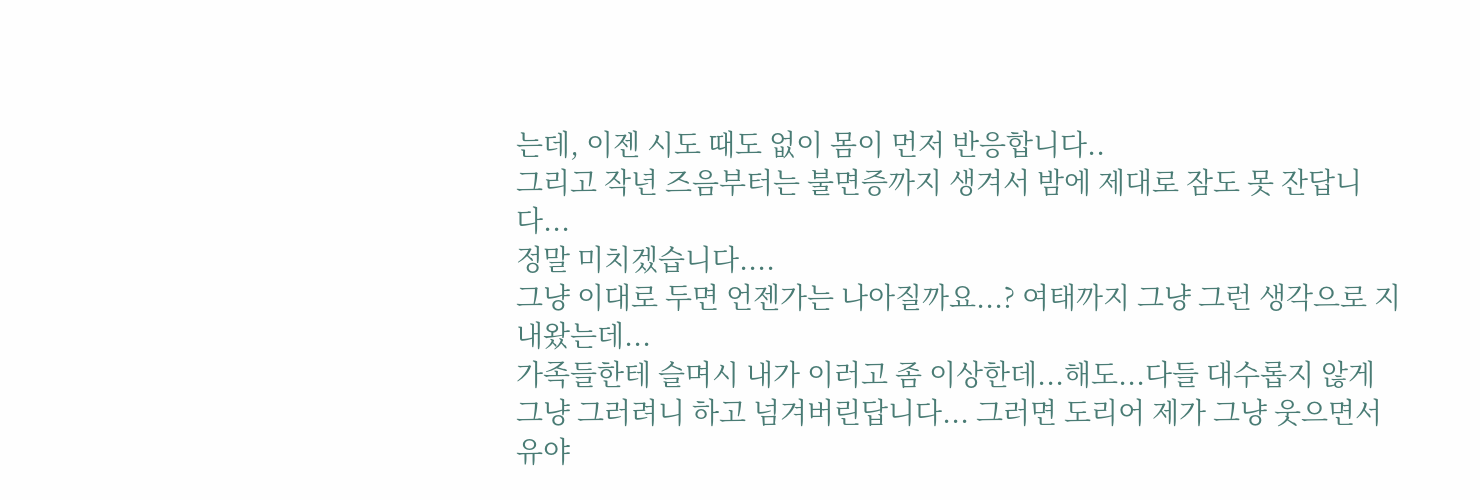는데, 이젠 시도 때도 없이 몸이 먼저 반응합니다..
그리고 작년 즈음부터는 불면증까지 생겨서 밤에 제대로 잠도 못 잔답니다...
정말 미치겠습니다....
그냥 이대로 두면 언젠가는 나아질까요...? 여태까지 그냥 그런 생각으로 지내왔는데...
가족들한테 슬며시 내가 이러고 좀 이상한데...해도...다들 대수롭지 않게 그냥 그러려니 하고 넘겨버린답니다... 그러면 도리어 제가 그냥 웃으면서 유야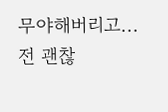무야해버리고...
전 괜찮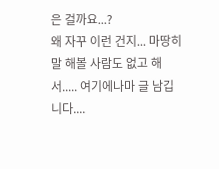은 걸까요...?
왜 자꾸 이런 건지... 마땅히 말 해볼 사람도 없고 해서..... 여기에나마 글 남깁니다....